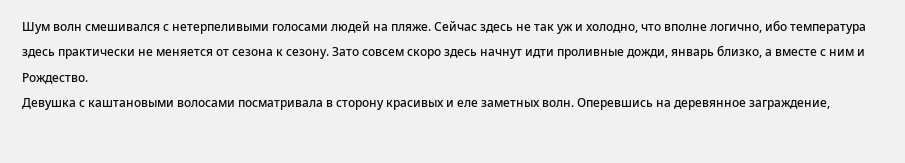Шум волн смешивался с нетерпеливыми голосами людей на пляже. Сейчас здесь не так уж и холодно, что вполне логично, ибо температура здесь практически не меняется от сезона к сезону. Зато совсем скоро здесь начнут идти проливные дожди, январь близко, а вместе с ним и Рождество.
Девушка с каштановыми волосами посматривала в сторону красивых и еле заметных волн. Оперевшись на деревянное заграждение,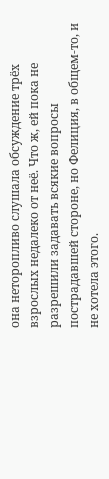она неторопливо слушала обсуждение трёх взрослых недалеко от неё. Что ж, ей пока не разрешили задавать всякие вопросы пострадавшей стороне, но Фелиция, в общем-то, и не хотела этого.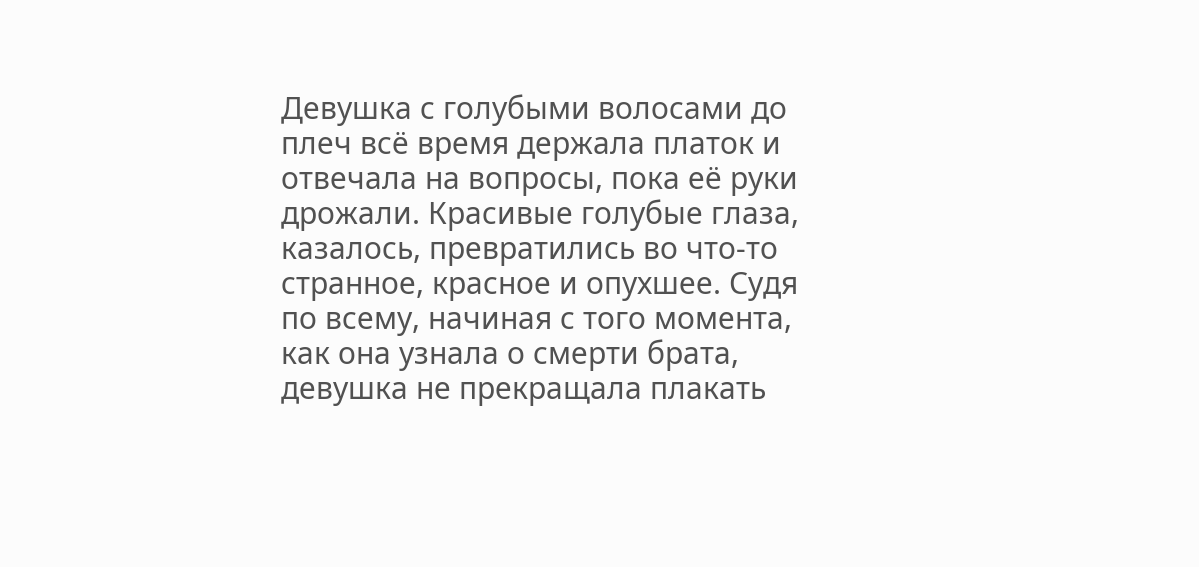Девушка с голубыми волосами до плеч всё время держала платок и отвечала на вопросы, пока её руки дрожали. Красивые голубые глаза, казалось, превратились во что-то странное, красное и опухшее. Судя по всему, начиная с того момента, как она узнала о смерти брата, девушка не прекращала плакать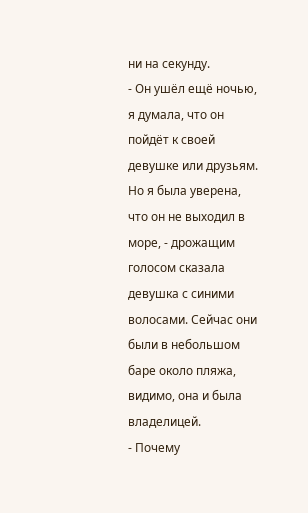ни на секунду.
- Он ушёл ещё ночью, я думала, что он пойдёт к своей девушке или друзьям. Но я была уверена, что он не выходил в море, - дрожащим голосом сказала девушка с синими волосами. Сейчас они были в небольшом баре около пляжа, видимо, она и была владелицей.
- Почему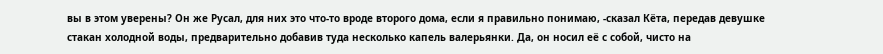вы в этом уверены? Он же Русал, для них это что-то вроде второго дома, если я правильно понимаю, -сказал Кёта, передав девушке стакан холодной воды, предварительно добавив туда несколько капель валерьянки. Да, он носил её с собой, чисто на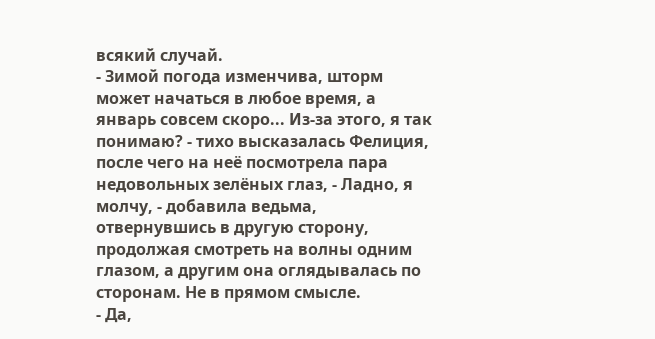всякий случай.
- Зимой погода изменчива, шторм может начаться в любое время, а январь совсем скоро... Из-за этого, я так понимаю? - тихо высказалась Фелиция, после чего на неё посмотрела пара недовольных зелёных глаз, - Ладно, я молчу, - добавила ведьма, отвернувшись в другую сторону, продолжая смотреть на волны одним глазом, а другим она оглядывалась по сторонам. Не в прямом смысле.
- Да,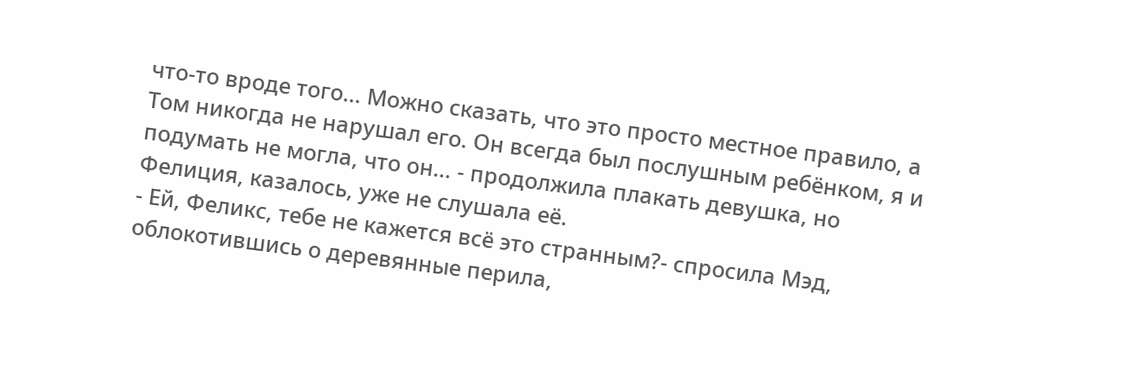что-то вроде того... Можно сказать, что это просто местное правило, а Том никогда не нарушал его. Он всегда был послушным ребёнком, я и подумать не могла, что он... - продолжила плакать девушка, но Фелиция, казалось, уже не слушала её.
- Ей, Феликс, тебе не кажется всё это странным?- спросила Мэд, облокотившись о деревянные перила,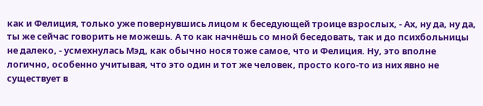как и Фелиция, только уже повернувшись лицом к беседующей троице взрослых, - Ах, ну да, ну да, ты же сейчас говорить не можешь. А то как начнёшь со мной беседовать, так и до психбольницы не далеко, - усмехнулась Мэд, как обычно нося тоже самое, что и Фелиция. Ну, это вполне логично, особенно учитывая, что это один и тот же человек, просто кого-то из них явно не существует в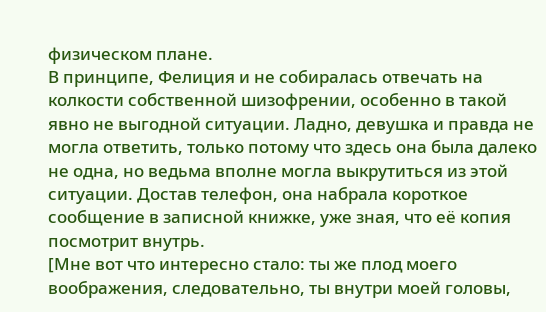физическом плане.
В принципе, Фелиция и не собиралась отвечать на колкости собственной шизофрении, особенно в такой явно не выгодной ситуации. Ладно, девушка и правда не могла ответить, только потому что здесь она была далеко не одна, но ведьма вполне могла выкрутиться из этой ситуации. Достав телефон, она набрала короткое сообщение в записной книжке, уже зная, что её копия посмотрит внутрь.
[Мне вот что интересно стало: ты же плод моего воображения, следовательно, ты внутри моей головы,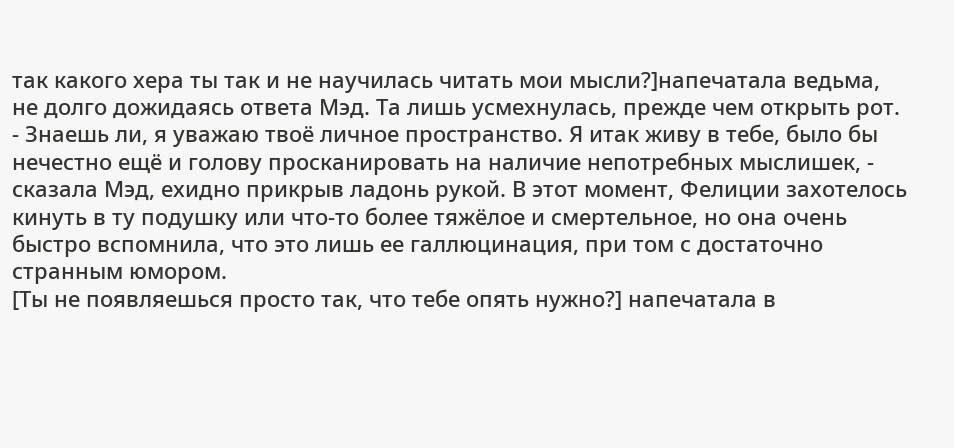так какого хера ты так и не научилась читать мои мысли?]напечатала ведьма, не долго дожидаясь ответа Мэд. Та лишь усмехнулась, прежде чем открыть рот.
- Знаешь ли, я уважаю твоё личное пространство. Я итак живу в тебе, было бы нечестно ещё и голову просканировать на наличие непотребных мыслишек, - сказала Мэд, ехидно прикрыв ладонь рукой. В этот момент, Фелиции захотелось кинуть в ту подушку или что-то более тяжёлое и смертельное, но она очень быстро вспомнила, что это лишь ее галлюцинация, при том с достаточно странным юмором.
[Ты не появляешься просто так, что тебе опять нужно?] напечатала в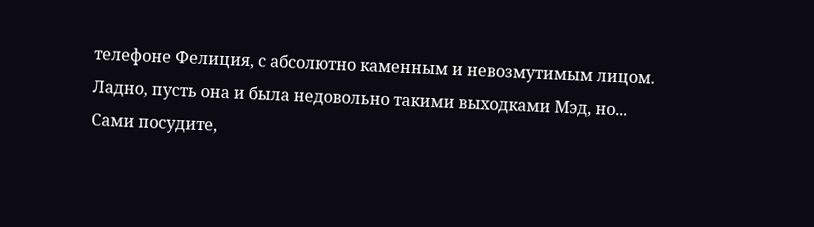телефоне Фелиция, с абсолютно каменным и невозмутимым лицом. Ладно, пусть она и была недовольно такими выходками Мэд, но... Сами посудите,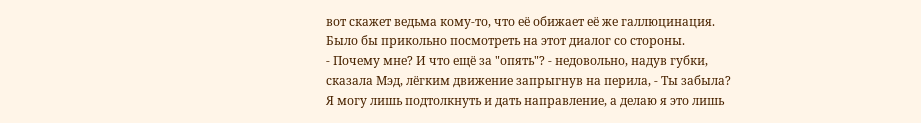вот скажет ведьма кому-то, что её обижает её же галлюцинация. Было бы прикольно посмотреть на этот диалог со стороны.
- Почему мне? И что ещё за "опять"? - недовольно, надув губки, сказала Мэд, лёгким движение запрыгнув на перила, - Ты забыла? Я могу лишь подтолкнуть и дать направление, а делаю я это лишь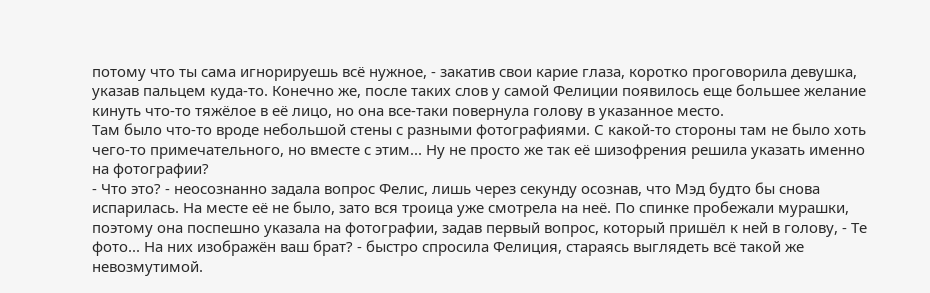потому что ты сама игнорируешь всё нужное, - закатив свои карие глаза, коротко проговорила девушка, указав пальцем куда-то. Конечно же, после таких слов у самой Фелиции появилось еще большее желание кинуть что-то тяжёлое в её лицо, но она все-таки повернула голову в указанное место.
Там было что-то вроде небольшой стены с разными фотографиями. С какой-то стороны там не было хоть чего-то примечательного, но вместе с этим... Ну не просто же так её шизофрения решила указать именно на фотографии?
- Что это? - неосознанно задала вопрос Фелис, лишь через секунду осознав, что Мэд будто бы снова испарилась. На месте её не было, зато вся троица уже смотрела на неё. По спинке пробежали мурашки, поэтому она поспешно указала на фотографии, задав первый вопрос, который пришёл к ней в голову, - Те фото... На них изображён ваш брат? - быстро спросила Фелиция, стараясь выглядеть всё такой же невозмутимой.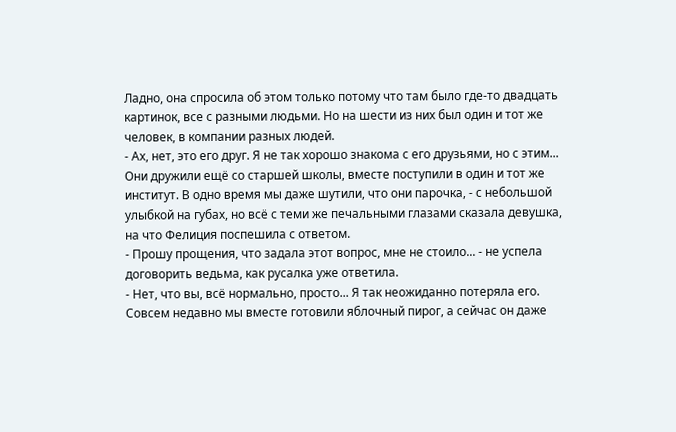Ладно, она спросила об этом только потому что там было где-то двадцать картинок, все с разными людьми. Но на шести из них был один и тот же человек, в компании разных людей.
- Ах, нет, это его друг. Я не так хорошо знакома с его друзьями, но с этим... Они дружили ещё со старшей школы, вместе поступили в один и тот же институт. В одно время мы даже шутили, что они парочка, - с небольшой улыбкой на губах, но всё с теми же печальными глазами сказала девушка, на что Фелиция поспешила с ответом.
- Прошу прощения, что задала этот вопрос, мне не стоило... - не успела договорить ведьма, как русалка уже ответила.
- Нет, что вы, всё нормально, просто... Я так неожиданно потеряла его. Совсем недавно мы вместе готовили яблочный пирог, а сейчас он даже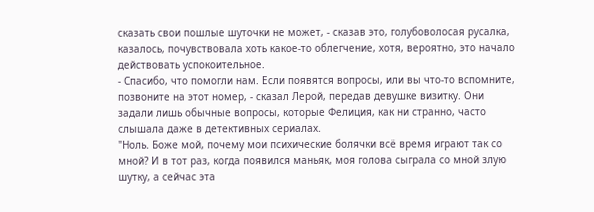сказать свои пошлые шуточки не может, - сказав это, голубоволосая русалка, казалось, почувствовала хоть какое-то облегчение, хотя, вероятно, это начало действовать успокоительное.
- Спасибо, что помогли нам. Если появятся вопросы, или вы что-то вспомните, позвоните на этот номер, - сказал Лерой, передав девушке визитку. Они задали лишь обычные вопросы, которые Фелиция, как ни странно, часто слышала даже в детективных сериалах.
"Ноль. Боже мой, почему мои психические болячки всё время играют так со мной? И в тот раз, когда появился маньяк, моя голова сыграла со мной злую шутку, а сейчас эта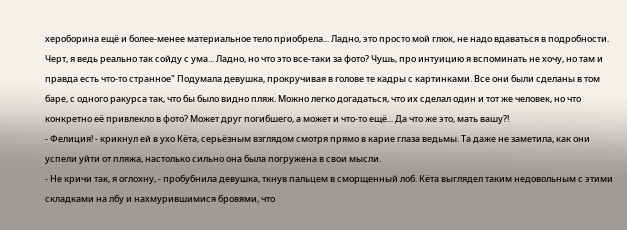хероборина ещё и более-менее материальное тело приобрела... Ладно, это просто мой глюк, не надо вдаваться в подробности. Черт, я ведь реально так сойду с ума... Ладно, но что это все-таки за фото? Чушь, про интуицию я вспоминать не хочу, но там и правда есть что-то странное" Подумала девушка, прокручивая в голове те кадры с картинками. Все они были сделаны в том баре, с одного ракурса так, что бы было видно пляж. Можно легко догадаться, что их сделал один и тот же человек, но что конкретно её привлекло в фото? Может друг погибшего, а может и что-то ещё... Да что же это, мать вашу?!
- Фелиция! - крикнул ей в ухо Кёта, серьёзным взглядом смотря прямо в карие глаза ведьмы. Та даже не заметила, как они успели уйти от пляжа, настолько сильно она была погружена в свои мысли.
- Не кричи так, я оглохну, - пробубнила девушка, ткнув пальцем в сморщенный лоб. Кёта выглядел таким недовольным с этими складками на лбу и нахмурившимися бровями, что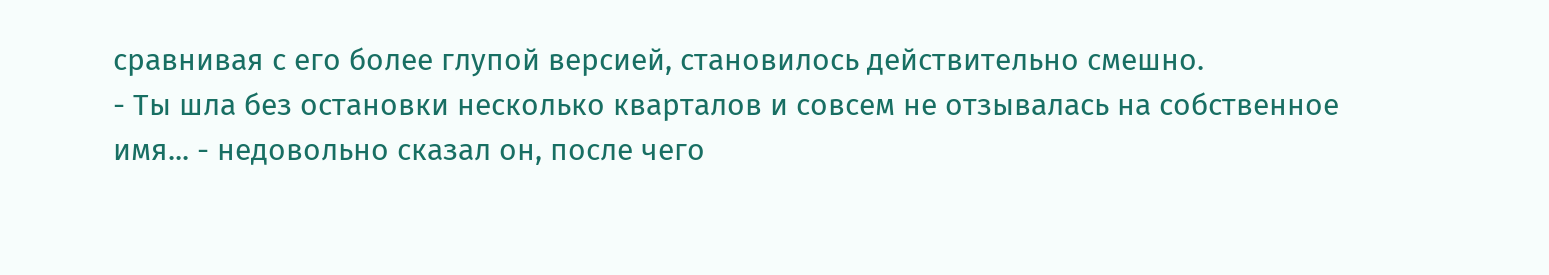сравнивая с его более глупой версией, становилось действительно смешно.
- Ты шла без остановки несколько кварталов и совсем не отзывалась на собственное имя... - недовольно сказал он, после чего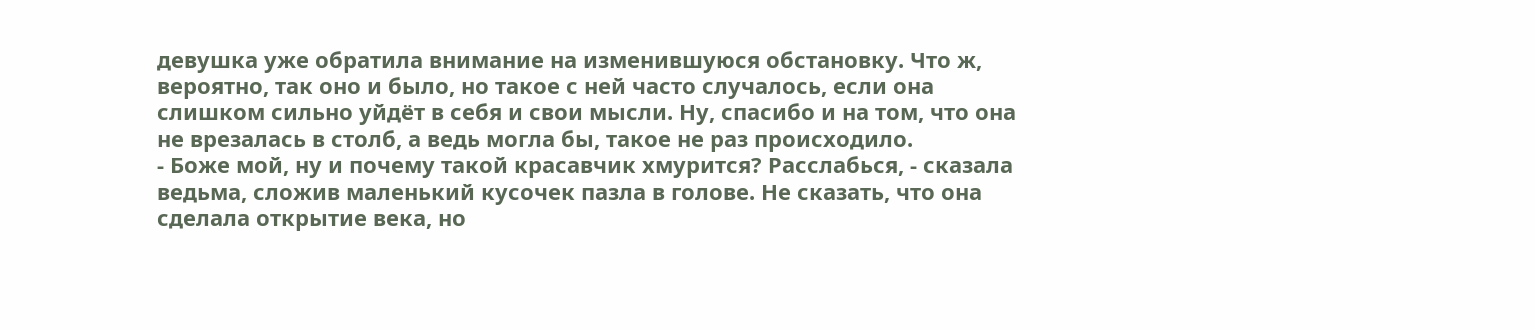девушка уже обратила внимание на изменившуюся обстановку. Что ж, вероятно, так оно и было, но такое с ней часто случалось, если она слишком сильно уйдёт в себя и свои мысли. Ну, спасибо и на том, что она не врезалась в столб, а ведь могла бы, такое не раз происходило.
- Боже мой, ну и почему такой красавчик хмурится? Расслабься, - сказала ведьма, сложив маленький кусочек пазла в голове. Не сказать, что она сделала открытие века, но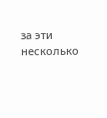за эти несколько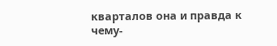кварталов она и правда к чему-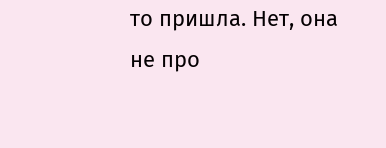то пришла. Нет, она не про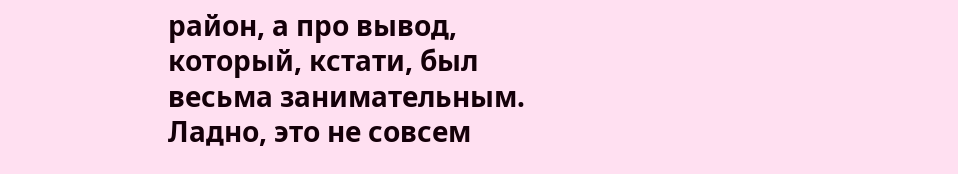район, а про вывод, который, кстати, был весьма занимательным. Ладно, это не совсем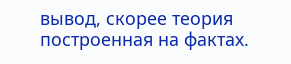вывод, скорее теория построенная на фактах.